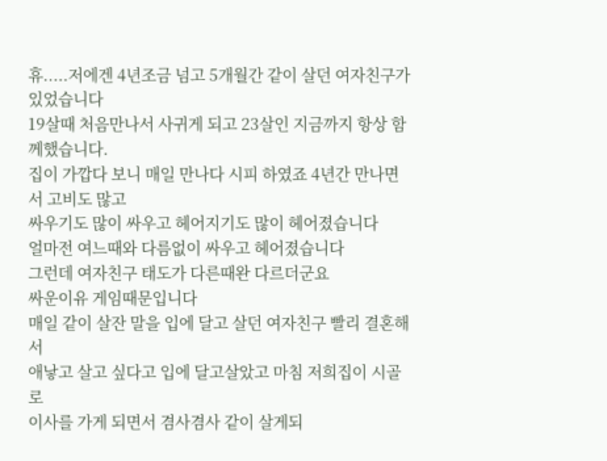휴.....저에겐 4년조금 넘고 5개월간 같이 살던 여자친구가있었습니다
19살때 처음만나서 사귀게 되고 23살인 지금까지 항상 함께했습니다.
집이 가깝다 보니 매일 만나다 시피 하였죠 4년간 만나면서 고비도 많고
싸우기도 많이 싸우고 헤어지기도 많이 헤어졌습니다
얼마전 여느때와 다름없이 싸우고 헤어졌습니다
그런데 여자친구 태도가 다른때완 다르더군요
싸운이유 게임때문입니다
매일 같이 살잔 말을 입에 달고 살던 여자친구 빨리 결혼해서
애낳고 살고 싶다고 입에 달고살았고 마침 저희집이 시골로
이사를 가게 되면서 겸사겸사 같이 살게되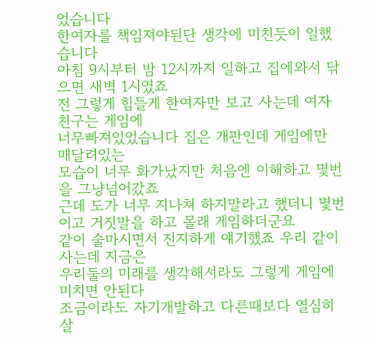었습니다
한여자를 책임져야된단 생각에 미친듯이 일했습니다
아침 9시부터 밤 12시까지 일하고 집에와서 닦으면 새벽 1시였죠
전 그렇게 힘들게 한여자만 보고 사는데 여자친구는 게임에
너무빠져있었습니다 집은 개판인데 게임에만 매달려있는
모습이 너무 화가났지만 처음엔 이해하고 몇번을 그냥넘어갔죠
근데 도가 너무 지나쳐 하지말라고 했더니 몇번이고 거짓말을 하고 몰래 게임하더군요
같이 술마시면서 진지하게 얘기했죠 우리 같이 사는데 지금은
우리둘의 미래를 생각해서라도 그렇게 게임에 미치면 안된다
조금이라도 자기개발하고 다른때보다 열심히 살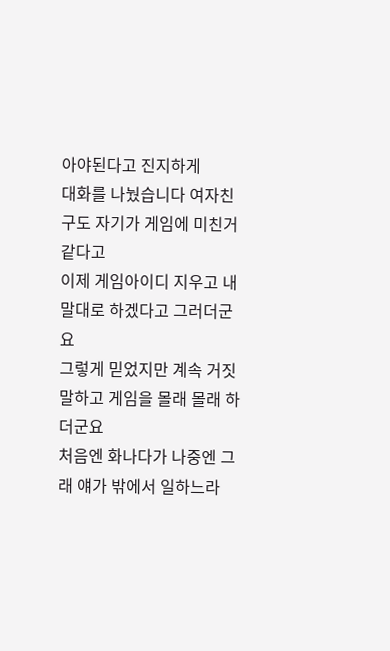아야된다고 진지하게
대화를 나눴습니다 여자친구도 자기가 게임에 미친거 같다고
이제 게임아이디 지우고 내말대로 하겠다고 그러더군요
그렇게 믿었지만 계속 거짓말하고 게임을 몰래 몰래 하더군요
처음엔 화나다가 나중엔 그래 얘가 밖에서 일하느라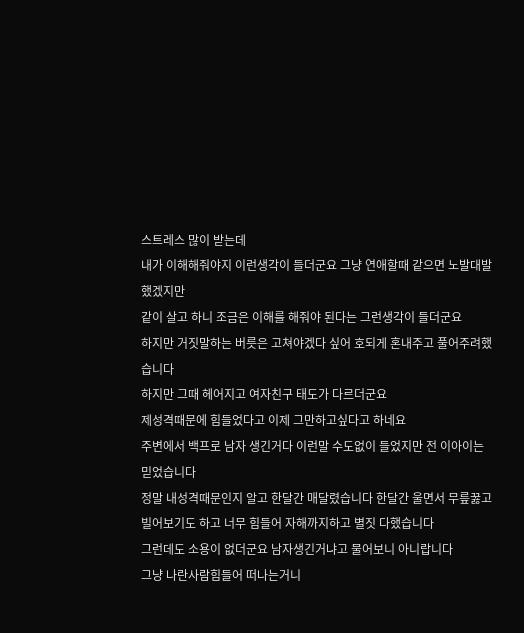스트레스 많이 받는데
내가 이해해줘야지 이런생각이 들더군요 그냥 연애할때 같으면 노발대발 했겠지만
같이 살고 하니 조금은 이해를 해줘야 된다는 그런생각이 들더군요
하지만 거짓말하는 버릇은 고쳐야겠다 싶어 호되게 혼내주고 풀어주려했습니다
하지만 그때 헤어지고 여자친구 태도가 다르더군요
제성격때문에 힘들었다고 이제 그만하고싶다고 하네요
주변에서 백프로 남자 생긴거다 이런말 수도없이 들었지만 전 이아이는 믿었습니다
정말 내성격때문인지 알고 한달간 매달렸습니다 한달간 울면서 무릎꿇고
빌어보기도 하고 너무 힘들어 자해까지하고 별짓 다했습니다
그런데도 소용이 없더군요 남자생긴거냐고 물어보니 아니랍니다
그냥 나란사람힘들어 떠나는거니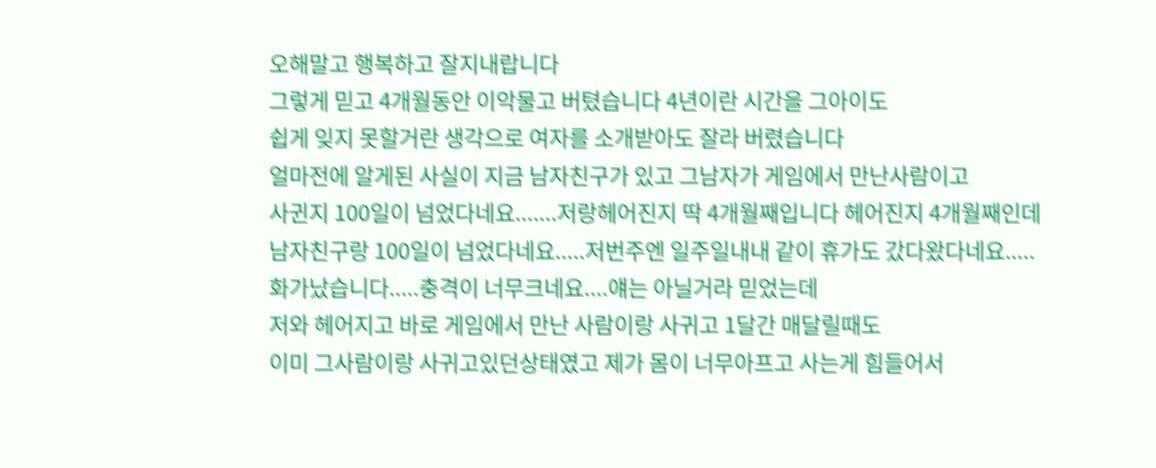오해말고 행복하고 잘지내랍니다
그렇게 믿고 4개월동안 이악물고 버텼습니다 4년이란 시간을 그아이도
쉽게 잊지 못할거란 생각으로 여자를 소개받아도 잘라 버렸습니다
얼마전에 알게된 사실이 지금 남자친구가 있고 그남자가 게임에서 만난사람이고
사귄지 100일이 넘었다네요.......저랑헤어진지 딱 4개월째입니다 헤어진지 4개월째인데
남자친구랑 100일이 넘었다네요.....저번주엔 일주일내내 같이 휴가도 갔다왔다네요.....
화가났습니다.....충격이 너무크네요....얘는 아닐거라 믿었는데
저와 헤어지고 바로 게임에서 만난 사람이랑 사귀고 1달간 매달릴때도
이미 그사람이랑 사귀고있던상태였고 제가 몸이 너무아프고 사는게 힘들어서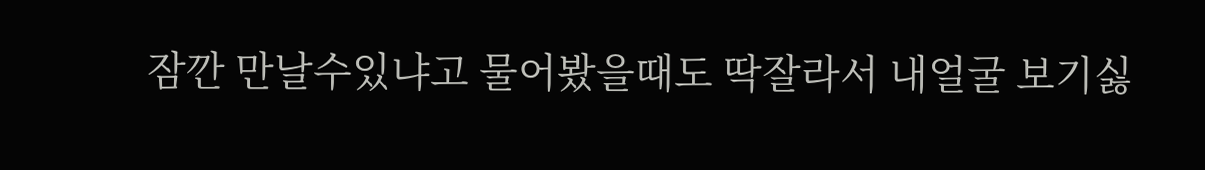잠깐 만날수있냐고 물어봤을때도 딱잘라서 내얼굴 보기싫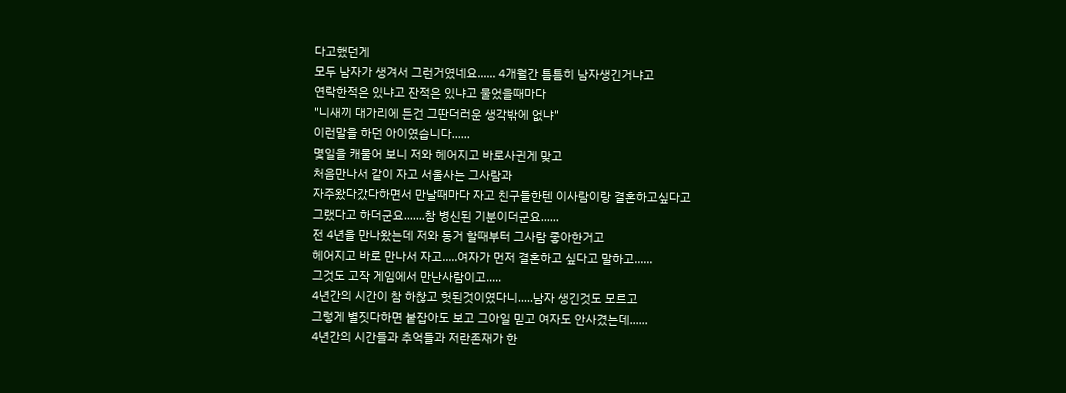다고했던게
모두 남자가 생겨서 그런거였네요...... 4개월간 틈틈히 남자생긴거냐고
연락한적은 있냐고 잔적은 있냐고 물었을때마다
"니새끼 대가리에 든건 그딴더러운 생각밖에 없냐"
이런말을 하던 아이였습니다......
몇일을 캐물어 보니 저와 헤어지고 바로사귄게 맞고
처음만나서 같이 자고 서울사는 그사람과
자주왔다갔다하면서 만날때마다 자고 친구들한텐 이사람이랑 결혼하고싶다고
그랬다고 하더군요.......참 병신된 기분이더군요......
전 4년을 만나왔는데 저와 동거 할때부터 그사람 좋아한거고
헤어지고 바로 만나서 자고.....여자가 먼저 결혼하고 싶다고 말하고......
그것도 고작 게임에서 만난사람이고.....
4년간의 시간이 참 하찮고 헛된것이였다니.....남자 생긴것도 모르고
그렇게 별짓다하면 붙잡아도 보고 그아일 믿고 여자도 안사겼는데......
4년간의 시간들과 추억들과 저란존재가 한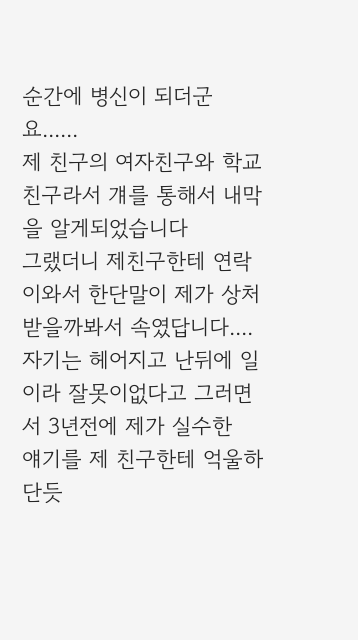순간에 병신이 되더군요......
제 친구의 여자친구와 학교 친구라서 걔를 통해서 내막을 알게되었습니다
그랬더니 제친구한테 연락이와서 한단말이 제가 상처받을까봐서 속였답니다....
자기는 헤어지고 난뒤에 일이라 잘못이없다고 그러면서 3년전에 제가 실수한
얘기를 제 친구한테 억울하단듯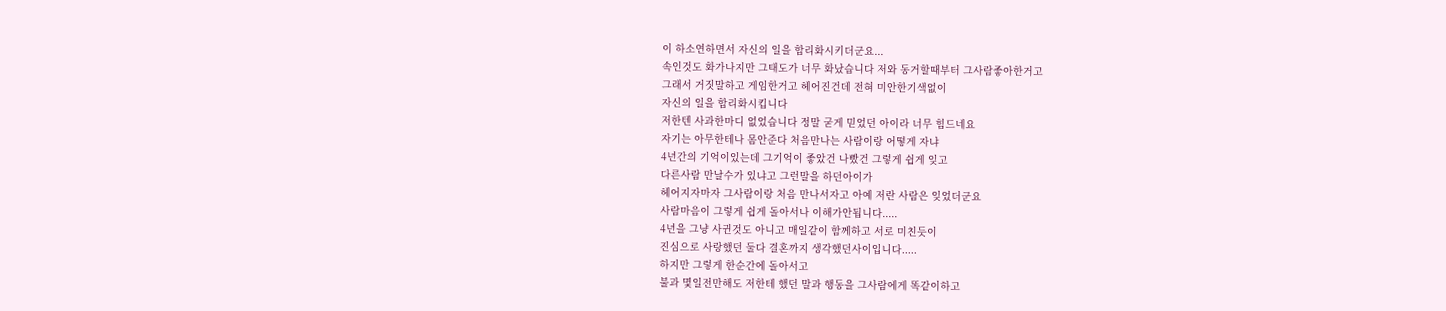이 하소연하면서 자신의 일을 합리화시키더군요...
속인것도 화가나지만 그태도가 너무 화났습니다 저와 동거할때부터 그사람좋아한거고
그래서 거짓말하고 게임한거고 헤어진건데 전혀 미안한기색없이
자신의 일을 합리화시킵니다
저한텐 사과한마디 없었습니다 정말 굳게 믿었던 아이라 너무 힘드네요
자기는 아무한테나 몸안준다 처음만나는 사람이랑 어떻게 자냐
4년간의 기억이있는데 그기억이 좋았건 나빴건 그렇게 쉽게 잊고
다른사람 만날수가 있냐고 그런말을 하던아이가
헤어지자마자 그사람이랑 처음 만나서자고 아예 저란 사람은 잊었더군요
사람마음이 그렇게 쉽게 돌아서나 이해가안됩니다.....
4년을 그냥 사귄것도 아니고 매일같이 함께하고 서로 미친듯이
진심으로 사랑했던 둘다 결혼까지 생각했던사이입니다.....
하지만 그렇게 한순간에 돌아서고
불과 몇일전만해도 저한테 했던 말과 행동을 그사람에게 똑같이하고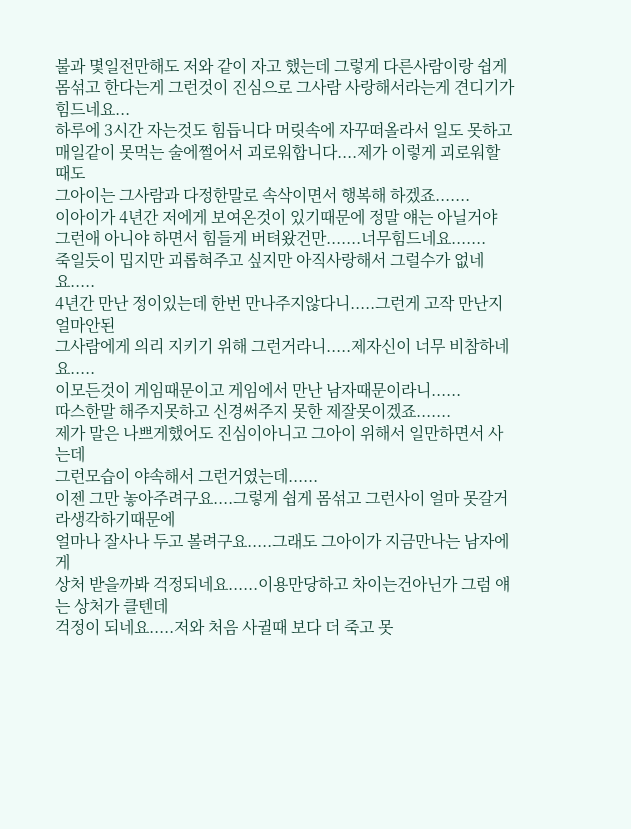불과 몇일전만해도 저와 같이 자고 했는데 그렇게 다른사람이랑 쉽게
몸섞고 한다는게 그런것이 진심으로 그사람 사랑해서라는게 견디기가 힘드네요...
하루에 3시간 자는것도 힘듭니다 머릿속에 자꾸떠올라서 일도 못하고
매일같이 못먹는 술에쩔어서 괴로워합니다....제가 이렇게 괴로워할때도
그아이는 그사람과 다정한말로 속삭이면서 행복해 하겠죠.......
이아이가 4년간 저에게 보여온것이 있기때문에 정말 얘는 아닐거야
그런애 아니야 하면서 힘들게 버텨왔건만.......너무힘드네요.......
죽일듯이 밉지만 괴롭혀주고 싶지만 아직사랑해서 그럴수가 없네요.....
4년간 만난 정이있는데 한번 만나주지않다니.....그런게 고작 만난지 얼마안된
그사람에게 의리 지키기 위해 그런거라니.....제자신이 너무 비참하네요.....
이모든것이 게임때문이고 게임에서 만난 남자때문이라니......
따스한말 해주지못하고 신경써주지 못한 제잘못이겠죠.......
제가 말은 나쁘게했어도 진심이아니고 그아이 위해서 일만하면서 사는데
그런모습이 야속해서 그런거였는데......
이젠 그만 놓아주려구요....그렇게 쉽게 몸섞고 그런사이 얼마 못갈거라생각하기때문에
얼마나 잘사나 두고 볼려구요.....그래도 그아이가 지금만나는 남자에게
상처 받을까봐 걱정되네요......이용만당하고 차이는건아닌가 그럼 얘는 상처가 클텐데
걱정이 되네요.....저와 처음 사귈때 보다 더 죽고 못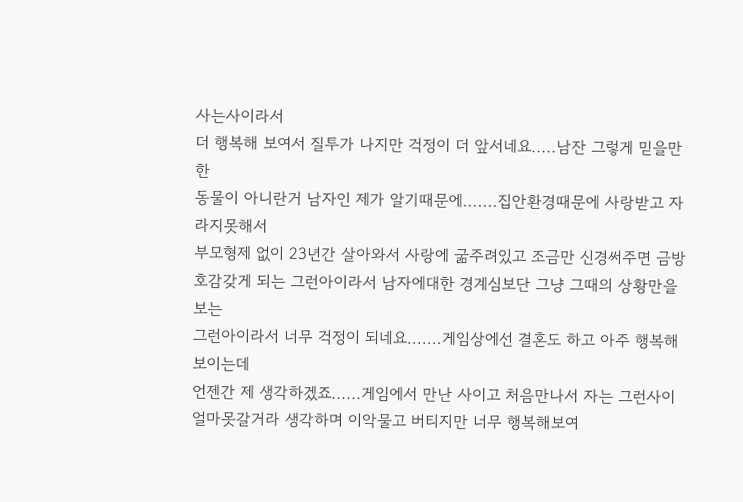사는사이라서
더 행복해 보여서 질투가 나지만 걱정이 더 앞서네요.....남잔 그렇게 믿을만한
동물이 아니란거 남자인 제가 알기때문에.......집안환경때문에 사랑받고 자라지못해서
부모형제 없이 23년간 살아와서 사랑에 굶주려있고 조금만 신경써주면 금방
호감갖게 되는 그런아이라서 남자에대한 경계심보단 그냥 그때의 상황만을 보는
그런아이라서 너무 걱정이 되네요.......게임상에선 결혼도 하고 아주 행복해 보이는데
언젠간 제 생각하겠죠......게임에서 만난 사이고 처음만나서 자는 그런사이
얼마못갈거라 생각하며 이악물고 버티지만 너무 행복해보여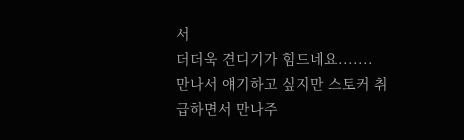서
더더욱 견디기가 힘드네요.......
만나서 얘기하고 싶지만 스토커 취급하면서 만나주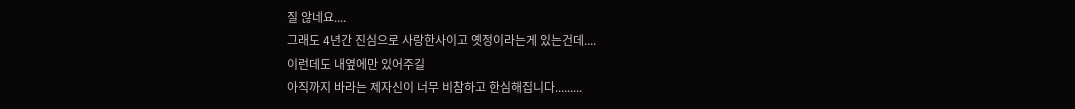질 않네요....
그래도 4년간 진심으로 사랑한사이고 옛정이라는게 있는건데....
이런데도 내옆에만 있어주길
아직까지 바라는 제자신이 너무 비참하고 한심해집니다.........